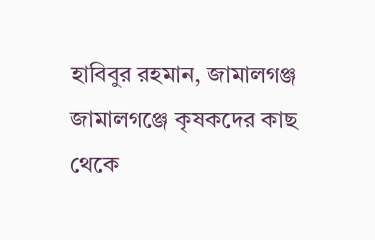হাবিবুর রহমান, জামালগঞ্জ
জামালগঞ্জে কৃষকদের কাছ থেকে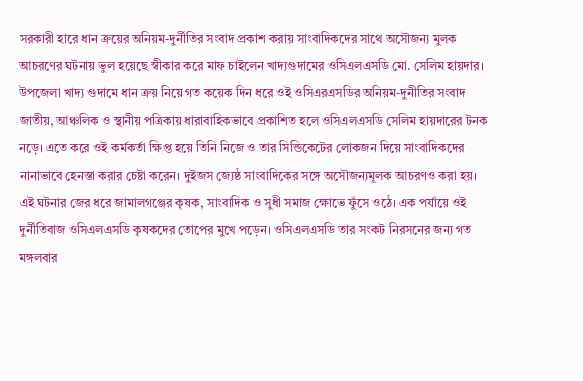সরকারী হারে ধান ক্রয়ের অনিয়ম-দুর্নীতির সংবাদ প্রকাশ করায় সাংবাদিকদের সাথে অসৌজন্য মুলক আচরণের ঘটনায় ভুল হয়েছে স্বীকার করে মাফ চাইলেন খাদ্যগুদামের ওসিএলএসডি মো. সেলিম হায়দার।
উপজেলা খাদ্য গুদামে ধান ক্রয় নিয়ে গত কয়েক দিন ধরে ওই ওসিএরএসডির অনিয়ম-দুনীতির সংবাদ জাতীয়, আঞ্চলিক ও স্থানীয় পত্রিকায় ধারাবাহিকভাবে প্রকাশিত হলে ওসিএলএসডি সেলিম হায়দারের টনক নড়ে। এতে করে ওই কর্মকর্তা ক্ষিপ্ত হয়ে তিনি নিজে ও তার সিন্ডিকেটের লোকজন দিয়ে সাংবাদিকদের নানাভাবে হেনস্তা করার চেষ্টা করেন। দুইজস জ্যেষ্ঠ সাংবাদিকের সঙ্গে অসৌজন্যমূলক আচরণও করা হয়। এই ঘটনার জের ধরে জামালগঞ্জের কৃষক, সাংবাদিক ও সুধী সমাজ ক্ষোভে ফুঁসে ওঠে। এক পর্যায়ে ওই দুর্নীতিবাজ ওসিএলএসডি কৃষকদের তোপের মুখে পড়েন। ওসিএলএসডি তার সংকট নিরসনের জন্য গত মঙ্গলবার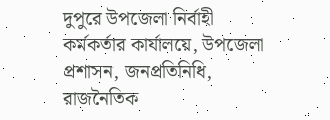দুপুরে উপজেলা নির্বাহী কর্মকর্তার কার্যালয়ে, উপজেলা প্রশাসন, জনপ্রতিনিধি, রাজনৈতিক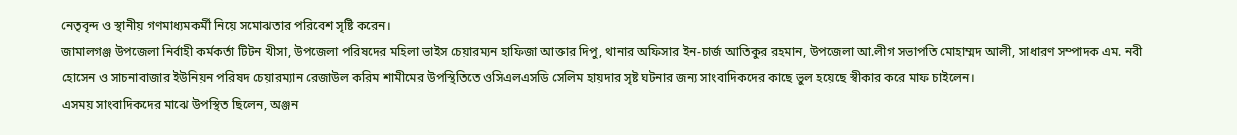নেতৃবৃন্দ ও স্থানীয় গণমাধ্যমকর্মী নিয়ে সমোঝতার পরিবেশ সৃষ্টি করেন।
জামালগঞ্জ উপজেলা নির্বাহী কর্মকর্তা টিটন খীসা, উপজেলা পরিষদের মহিলা ভাইস চেয়ারম্যন হাফিজা আক্তার দিপু, থানার অফিসার ইন-চার্জ আতিকুর রহমান, উপজেলা আ.লীগ সভাপতি মোহাম্মদ আলী, সাধারণ সম্পাদক এম. নবী হোসেন ও সাচনাবাজার ইউনিয়ন পরিষদ চেয়ারম্যান রেজাউল করিম শামীমের উপস্থিতিতে ওসিএলএসডি সেলিম হায়দার সৃষ্ট ঘটনার জন্য সাংবাদিকদের কাছে ভুল হয়েছে স্বীকার করে মাফ চাইলেন।
এসময় সাংবাদিকদের মাঝে উপস্থিত ছিলেন, অঞ্জন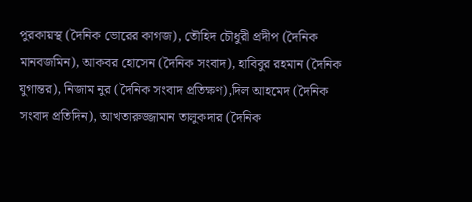পুরকায়স্থ (দৈনিক ভোরের কাগজ), তৌহিদ চৌধুরী প্রদীপ (দৈনিক মানবজমিন), আকবর হোসেন (দৈনিক সংবাদ), হাবিবুর রহমান (দৈনিক যুগান্তর), নিজাম নুর (দৈনিক সংবাদ প্রতিক্ষণ),দিল আহমেদ (দৈনিক সংবাদ প্রতিদিন), আখতারুজ্জামান তালুকদার (দৈনিক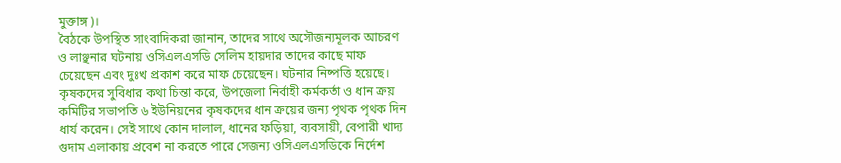মুক্তাঙ্গ)।
বৈঠকে উপস্থিত সাংবাদিকরা জানান, তাদের সাথে অসৌজন্যমূলক আচরণ ও লাঞ্ছনার ঘটনায় ওসিএলএসডি সেলিম হায়দার তাদের কাছে মাফ চেয়েছেন এবং দুঃখ প্রকাশ করে মাফ চেয়েছেন। ঘটনার নিষ্পত্তি হয়েছে।
কৃষকদের সুবিধার কথা চিন্তা করে, উপজেলা নির্বাহী কর্মকর্তা ও ধান ক্রয় কমিটির সভাপতি ৬ ইউনিয়নের কৃষকদের ধান ক্রয়ের জন্য পৃথক পৃথক দিন ধার্য করেন। সেই সাথে কোন দালাল, ধানের ফড়িয়া, ব্যবসায়ী, বেপারী খাদ্য গুদাম এলাকায় প্রবেশ না করতে পারে সেজন্য ওসিএলএসডিকে নির্দেশ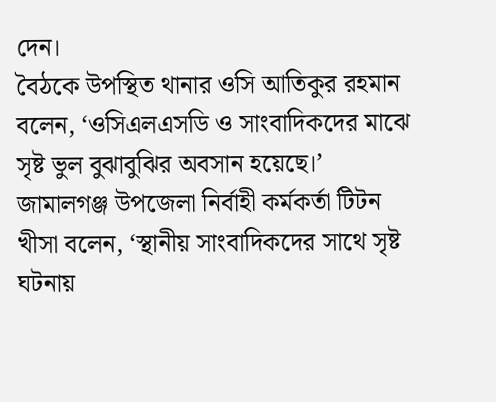দেন।
বৈঠকে উপস্থিত থানার ওসি আতিকুর রহমান বলেন, ‘ওসিএলএসডি ও সাংবাদিকদের মাঝে সৃষ্ট ভুল বুঝাবুঝির অবসান হয়েছে।’
জামালগঞ্জ উপজেলা নির্বাহী কর্মকর্তা টিটন খীসা বলেন, ‘স্থানীয় সাংবাদিকদের সাথে সৃষ্ট ঘটনায়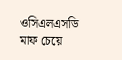ওসিএলএসডি মাফ চেয়ে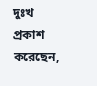দুঃখ প্রকাশ করেছেন,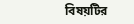বিষয়টির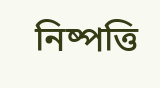নিষ্পত্তি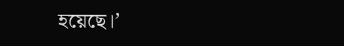হয়েছে।’